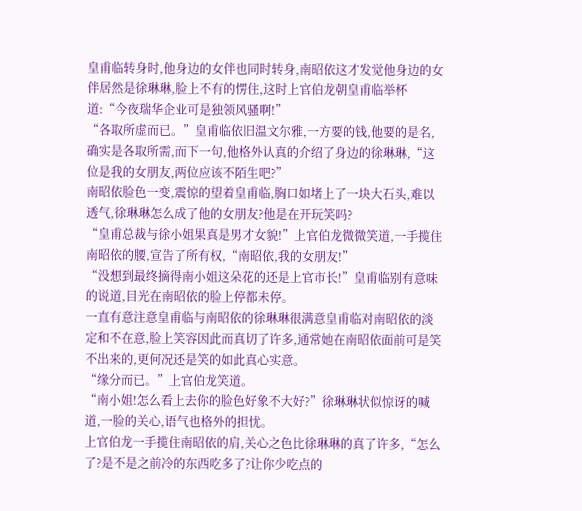皇甫临转身时,他身边的女伴也同时转身,南昭依这才发觉他身边的女伴居然是徐琳琳,脸上不有的愣住,这时上官伯龙朝皇甫临举杯道:“今夜瑞华企业可是独领风骚啊!”
“各取所虚而已。”皇甫临依旧温文尔雅,一方要的钱,他要的是名,确实是各取所需,而下一句,他格外认真的介绍了身边的徐琳琳,“这位是我的女朋友,两位应该不陌生吧?”
南昭依脸色一变,震惊的望着皇甫临,胸口如堵上了一块大石头,难以透气,徐琳琳怎么成了他的女朋友?他是在开玩笑吗?
“皇甫总裁与徐小姐果真是男才女貌!”上官伯龙微微笑道,一手揽住南昭依的腰,宣告了所有权,“南昭依,我的女朋友!”
“没想到最终摘得南小姐这朵花的还是上官市长!”皇甫临别有意味的说道,目光在南昭依的脸上停都未停。
一直有意注意皇甫临与南昭依的徐琳琳很满意皇甫临对南昭依的淡定和不在意,脸上笑容因此而真切了许多,通常她在南昭依面前可是笑不出来的,更何况还是笑的如此真心实意。
“缘分而已。”上官伯龙笑道。
“南小姐!怎么看上去你的脸色好象不大好?”徐琳琳状似惊讶的喊道,一脸的关心,语气也格外的担忧。
上官伯龙一手揽住南昭依的肩,关心之色比徐琳琳的真了许多,“怎么了?是不是之前冷的东西吃多了?让你少吃点的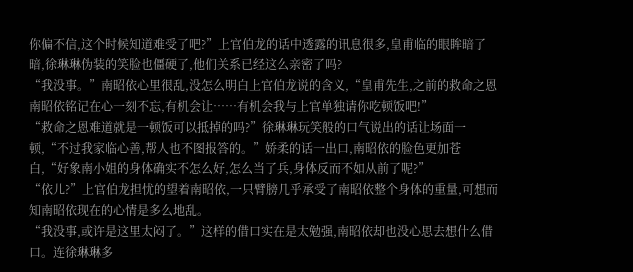你偏不信,这个时候知道难受了吧?”上官伯龙的话中透露的讯息很多,皇甫临的眼眸暗了暗,徐琳琳伪装的笑脸也僵硬了,他们关系已经这么亲密了吗?
“我没事。”南昭依心里很乱,没怎么明白上官伯龙说的含义,“皇甫先生,之前的救命之恩南昭依铭记在心一刻不忘,有机会让……有机会我与上官单独请你吃顿饭吧!”
“救命之恩难道就是一顿饭可以抵掉的吗?”徐琳琳玩笑般的口气说出的话让场面一顿,“不过我家临心善,帮人也不图报答的。”娇柔的话一出口,南昭依的脸色更加苍白,“好象南小姐的身体确实不怎么好,怎么当了兵,身体反而不如从前了呢?”
“依儿?”上官伯龙担忧的望着南昭依,一只臂膀几乎承受了南昭依整个身体的重量,可想而知南昭依现在的心情是多么地乱。
“我没事,或许是这里太闷了。”这样的借口实在是太勉强,南昭依却也没心思去想什么借口。连徐琳琳多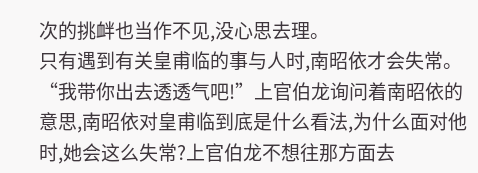次的挑衅也当作不见,没心思去理。
只有遇到有关皇甫临的事与人时,南昭依才会失常。
“我带你出去透透气吧!”上官伯龙询问着南昭依的意思,南昭依对皇甫临到底是什么看法,为什么面对他时,她会这么失常?上官伯龙不想往那方面去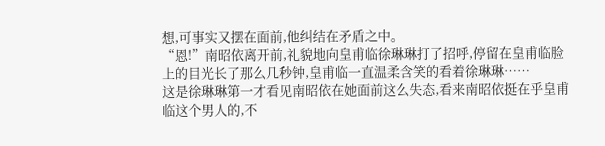想,可事实又摆在面前,他纠结在矛盾之中。
“恩!”南昭依离开前,礼貌地向皇甫临徐琳琳打了招呼,停留在皇甫临脸上的目光长了那么几秒钟,皇甫临一直温柔含笑的看着徐琳琳……
这是徐琳琳第一才看见南昭依在她面前这么失态,看来南昭依挺在乎皇甫临这个男人的,不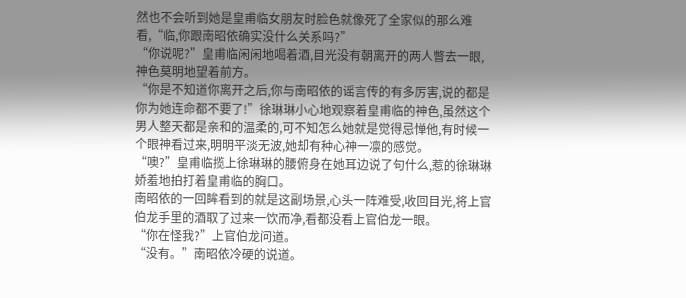然也不会听到她是皇甫临女朋友时脸色就像死了全家似的那么难看,“临,你跟南昭依确实没什么关系吗?”
“你说呢?”皇甫临闲闲地喝着酒,目光没有朝离开的两人瞥去一眼,神色莫明地望着前方。
“你是不知道你离开之后,你与南昭依的谣言传的有多厉害,说的都是你为她连命都不要了!”徐琳琳小心地观察着皇甫临的神色,虽然这个男人整天都是亲和的温柔的,可不知怎么她就是觉得忌惮他,有时候一个眼神看过来,明明平淡无波,她却有种心神一凛的感觉。
“噢?”皇甫临揽上徐琳琳的腰俯身在她耳边说了句什么,惹的徐琳琳娇羞地拍打着皇甫临的胸口。
南昭依的一回眸看到的就是这副场景,心头一阵难受,收回目光,将上官伯龙手里的酒取了过来一饮而净,看都没看上官伯龙一眼。
“你在怪我?”上官伯龙问道。
“没有。”南昭依冷硬的说道。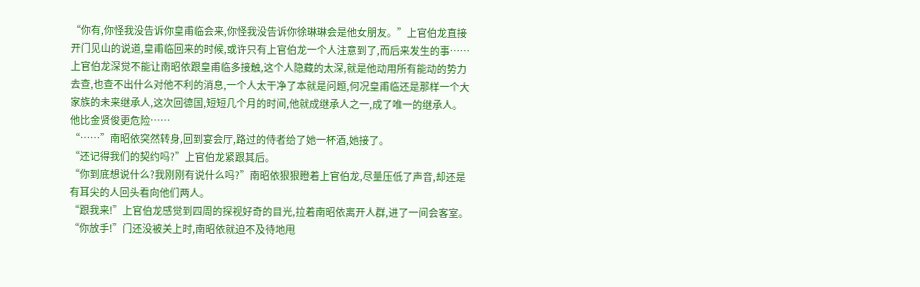“你有,你怪我没告诉你皇甫临会来,你怪我没告诉你徐琳琳会是他女朋友。”上官伯龙直接开门见山的说道,皇甫临回来的时候,或许只有上官伯龙一个人注意到了,而后来发生的事……上官伯龙深觉不能让南昭依跟皇甫临多接触,这个人隐藏的太深,就是他动用所有能动的势力去查,也查不出什么对他不利的消息,一个人太干净了本就是问题,何况皇甫临还是那样一个大家族的未来继承人,这次回德国,短短几个月的时间,他就成继承人之一,成了唯一的继承人。
他比金贤俊更危险……
“……”南昭依突然转身,回到宴会厅,路过的侍者给了她一杯酒,她接了。
“还记得我们的契约吗?”上官伯龙紧跟其后。
“你到底想说什么?我刚刚有说什么吗?”南昭依狠狠瞪着上官伯龙,尽量压低了声音,却还是有耳尖的人回头看向他们两人。
“跟我来!”上官伯龙感觉到四周的探视好奇的目光,拉着南昭依离开人群,进了一间会客室。
“你放手!”门还没被关上时,南昭依就迫不及待地甩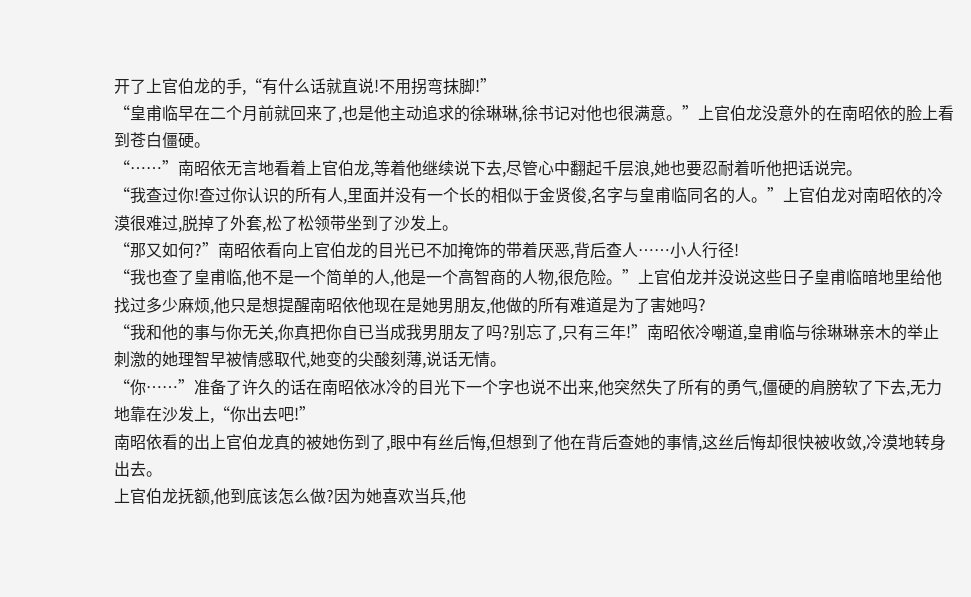开了上官伯龙的手,“有什么话就直说!不用拐弯抹脚!”
“皇甫临早在二个月前就回来了,也是他主动追求的徐琳琳,徐书记对他也很满意。”上官伯龙没意外的在南昭依的脸上看到苍白僵硬。
“……”南昭依无言地看着上官伯龙,等着他继续说下去,尽管心中翻起千层浪,她也要忍耐着听他把话说完。
“我查过你!查过你认识的所有人,里面并没有一个长的相似于金贤俊,名字与皇甫临同名的人。”上官伯龙对南昭依的冷漠很难过,脱掉了外套,松了松领带坐到了沙发上。
“那又如何?”南昭依看向上官伯龙的目光已不加掩饰的带着厌恶,背后查人……小人行径!
“我也查了皇甫临,他不是一个简单的人,他是一个高智商的人物,很危险。”上官伯龙并没说这些日子皇甫临暗地里给他找过多少麻烦,他只是想提醒南昭依他现在是她男朋友,他做的所有难道是为了害她吗?
“我和他的事与你无关,你真把你自已当成我男朋友了吗?别忘了,只有三年!”南昭依冷嘲道,皇甫临与徐琳琳亲木的举止刺激的她理智早被情感取代,她变的尖酸刻薄,说话无情。
“你……”准备了许久的话在南昭依冰冷的目光下一个字也说不出来,他突然失了所有的勇气,僵硬的肩膀软了下去,无力地靠在沙发上,“你出去吧!”
南昭依看的出上官伯龙真的被她伤到了,眼中有丝后悔,但想到了他在背后查她的事情,这丝后悔却很快被收敛,冷漠地转身出去。
上官伯龙抚额,他到底该怎么做?因为她喜欢当兵,他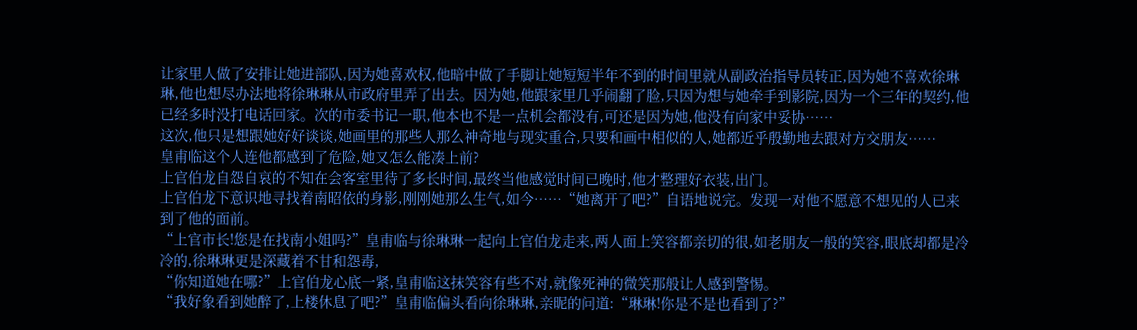让家里人做了安排让她进部队,因为她喜欢权,他暗中做了手脚让她短短半年不到的时间里就从副政治指导员转正,因为她不喜欢徐琳琳,他也想尽办法地将徐琳琳从市政府里弄了出去。因为她,他跟家里几乎闹翻了脸,只因为想与她牵手到影院,因为一个三年的契约,他已经多时没打电话回家。次的市委书记一职,他本也不是一点机会都没有,可还是因为她,他没有向家中妥协……
这次,他只是想跟她好好谈谈,她画里的那些人那么神奇地与现实重合,只要和画中相似的人,她都近乎殷勤地去跟对方交朋友……
皇甫临这个人连他都感到了危险,她又怎么能凑上前?
上官伯龙自怨自哀的不知在会客室里待了多长时间,最终当他感觉时间已晚时,他才整理好衣装,出门。
上官伯龙下意识地寻找着南昭依的身影,刚刚她那么生气,如今……“她离开了吧?”自语地说完。发现一对他不愿意不想见的人已来到了他的面前。
“上官市长!您是在找南小姐吗?”皇甫临与徐琳琳一起向上官伯龙走来,两人面上笑容都亲切的很,如老朋友一般的笑容,眼底却都是冷冷的,徐琳琳更是深藏着不甘和怨毒,
“你知道她在哪?”上官伯龙心底一紧,皇甫临这抹笑容有些不对,就像死神的微笑那般让人感到警惕。
“我好象看到她醉了,上楼休息了吧?”皇甫临偏头看向徐琳琳,亲昵的问道:“琳琳!你是不是也看到了?”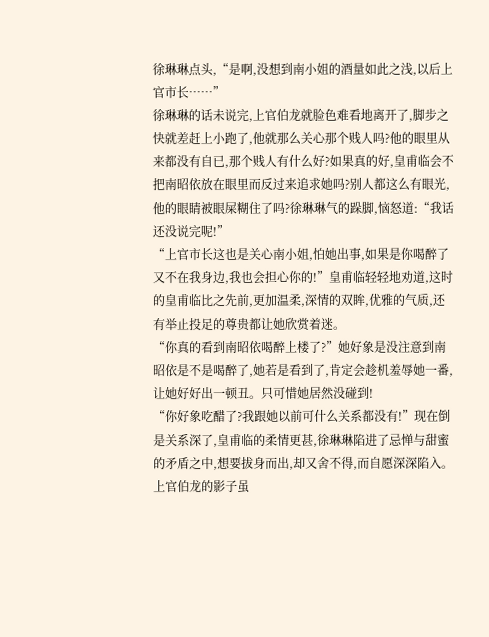徐琳琳点头,“是啊,没想到南小姐的酒量如此之浅,以后上官市长……”
徐琳琳的话未说完,上官伯龙就脸色难看地离开了,脚步之快就差赶上小跑了,他就那么关心那个贱人吗?他的眼里从来都没有自已,那个贱人有什么好?如果真的好,皇甫临会不把南昭依放在眼里而反过来追求她吗?别人都这么有眼光,他的眼睛被眼屎糊住了吗?徐琳琳气的跺脚,恼怒道:“我话还没说完呢!”
“上官市长这也是关心南小姐,怕她出事,如果是你喝醉了又不在我身边,我也会担心你的!”皇甫临轻轻地劝道,这时的皇甫临比之先前,更加温柔,深情的双眸,优雅的气质,还有举止投足的尊贵都让她欣赏着迷。
“你真的看到南昭依喝醉上楼了?”她好象是没注意到南昭依是不是喝醉了,她若是看到了,肯定会趁机羞辱她一番,让她好好出一顿丑。只可惜她居然没碰到!
“你好象吃醋了?我跟她以前可什么关系都没有!”现在倒是关系深了,皇甫临的柔情更甚,徐琳琳陷进了忌惮与甜蜜的矛盾之中,想要拔身而出,却又舍不得,而自愿深深陷入。上官伯龙的影子虽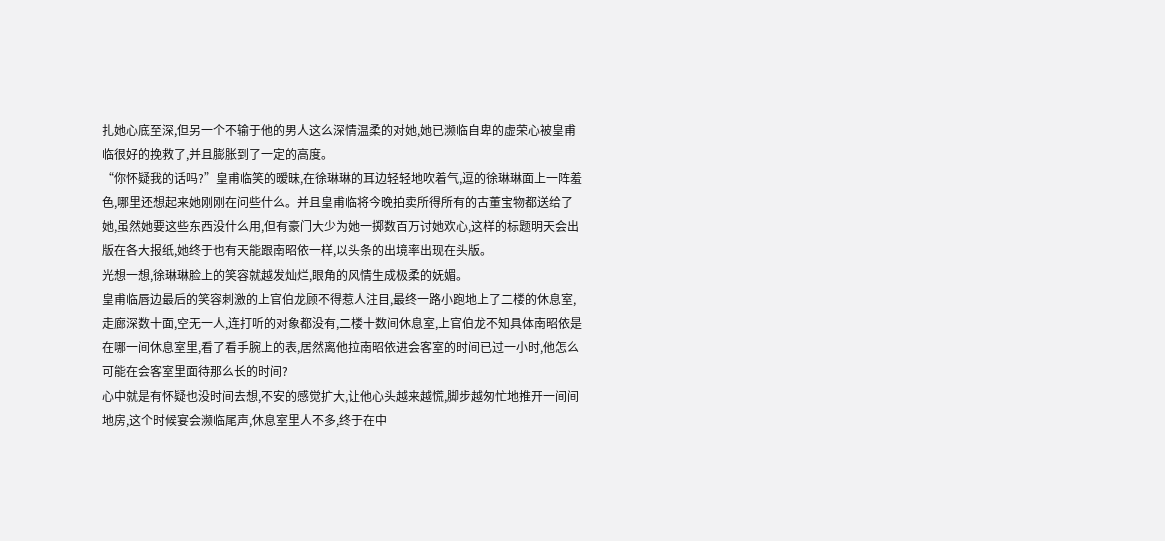扎她心底至深,但另一个不输于他的男人这么深情温柔的对她,她已濒临自卑的虚荣心被皇甫临很好的挽救了,并且膨胀到了一定的高度。
“你怀疑我的话吗?”皇甫临笑的暧昧,在徐琳琳的耳边轻轻地吹着气,逗的徐琳琳面上一阵羞色,哪里还想起来她刚刚在问些什么。并且皇甫临将今晚拍卖所得所有的古董宝物都送给了她,虽然她要这些东西没什么用,但有豪门大少为她一掷数百万讨她欢心,这样的标题明天会出版在各大报纸,她终于也有天能跟南昭依一样,以头条的出境率出现在头版。
光想一想,徐琳琳脸上的笑容就越发灿烂,眼角的风情生成极柔的妩媚。
皇甫临唇边最后的笑容刺激的上官伯龙顾不得惹人注目,最终一路小跑地上了二楼的休息室,走廊深数十面,空无一人,连打听的对象都没有,二楼十数间休息室,上官伯龙不知具体南昭依是在哪一间休息室里,看了看手腕上的表,居然离他拉南昭依进会客室的时间已过一小时,他怎么可能在会客室里面待那么长的时间?
心中就是有怀疑也没时间去想,不安的感觉扩大,让他心头越来越慌,脚步越匆忙地推开一间间地房,这个时候宴会濒临尾声,休息室里人不多,终于在中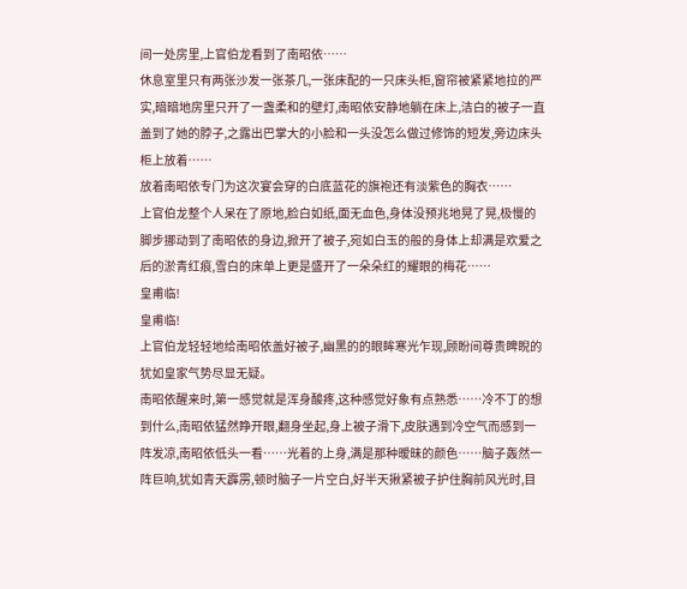间一处房里,上官伯龙看到了南昭依……
休息室里只有两张沙发一张茶几,一张床配的一只床头柜,窗帘被紧紧地拉的严实,暗暗地房里只开了一盏柔和的壁灯,南昭依安静地躺在床上,洁白的被子一直盖到了她的脖子,之露出巴掌大的小脸和一头没怎么做过修饰的短发,旁边床头柜上放着……
放着南昭依专门为这次宴会穿的白底蓝花的旗袍还有淡紫色的胸衣……
上官伯龙整个人呆在了原地,脸白如纸,面无血色,身体没预兆地晃了晃,极慢的脚步挪动到了南昭依的身边,掀开了被子,宛如白玉的般的身体上却满是欢爱之后的淤青红痕,雪白的床单上更是盛开了一朵朵红的耀眼的梅花……
皇甫临!
皇甫临!
上官伯龙轻轻地给南昭依盖好被子,幽黑的的眼眸寒光乍现,顾盼间尊贵睥睨的犹如皇家气势尽显无疑。
南昭依醒来时,第一感觉就是浑身酸疼,这种感觉好象有点熟悉……冷不丁的想到什么,南昭依猛然睁开眼,翻身坐起,身上被子滑下,皮肤遇到冷空气而感到一阵发凉,南昭依低头一看……光着的上身,满是那种暧昧的颜色……脑子轰然一阵巨响,犹如青天霹雳,顿时脑子一片空白,好半天揪紧被子护住胸前风光时,目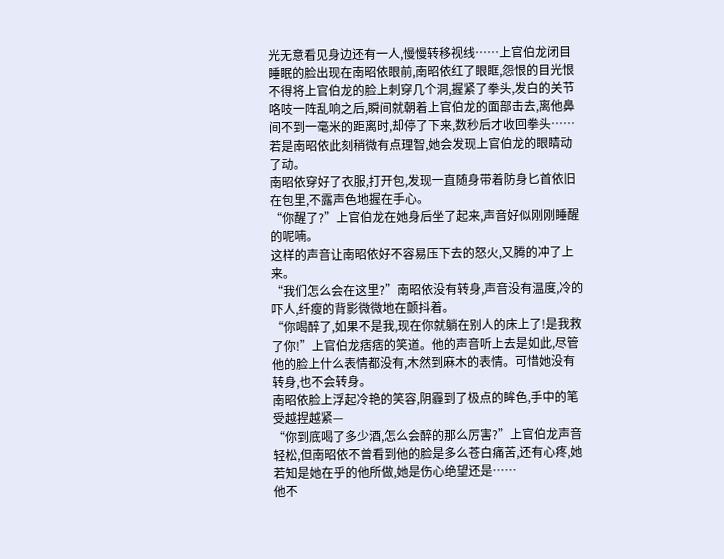光无意看见身边还有一人,慢慢转移视线……上官伯龙闭目睡眠的脸出现在南昭依眼前,南昭依红了眼眶,怨恨的目光恨不得将上官伯龙的脸上刺穿几个洞,握紧了拳头,发白的关节咯吱一阵乱响之后,瞬间就朝着上官伯龙的面部击去,离他鼻间不到一毫米的距离时,却停了下来,数秒后才收回拳头……
若是南昭依此刻稍微有点理智,她会发现上官伯龙的眼睛动了动。
南昭依穿好了衣服,打开包,发现一直随身带着防身匕首依旧在包里,不露声色地握在手心。
“你醒了?”上官伯龙在她身后坐了起来,声音好似刚刚睡醒的呢喃。
这样的声音让南昭依好不容易压下去的怒火,又腾的冲了上来。
“我们怎么会在这里?”南昭依没有转身,声音没有温度,冷的吓人,纤瘦的背影微微地在颤抖着。
“你喝醉了,如果不是我,现在你就躺在别人的床上了!是我救了你!”上官伯龙痞痞的笑道。他的声音听上去是如此,尽管他的脸上什么表情都没有,木然到麻木的表情。可惜她没有转身,也不会转身。
南昭依脸上浮起冷艳的笑容,阴霾到了极点的眸色,手中的笔受越捏越紧—
“你到底喝了多少酒,怎么会醉的那么厉害?”上官伯龙声音轻松,但南昭依不曾看到他的脸是多么苍白痛苦,还有心疼,她若知是她在乎的他所做,她是伤心绝望还是……
他不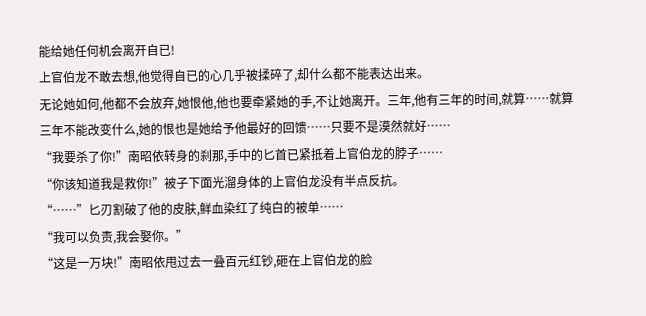能给她任何机会离开自已!
上官伯龙不敢去想,他觉得自已的心几乎被揉碎了,却什么都不能表达出来。
无论她如何,他都不会放弃,她恨他,他也要牵紧她的手,不让她离开。三年,他有三年的时间,就算……就算三年不能改变什么,她的恨也是她给予他最好的回馈……只要不是漠然就好……
“我要杀了你!”南昭依转身的刹那,手中的匕首已紧抵着上官伯龙的脖子……
“你该知道我是救你!”被子下面光溜身体的上官伯龙没有半点反抗。
“……”匕刃割破了他的皮肤,鲜血染红了纯白的被单……
“我可以负责,我会娶你。”
“这是一万块!”南昭依甩过去一叠百元红钞,砸在上官伯龙的脸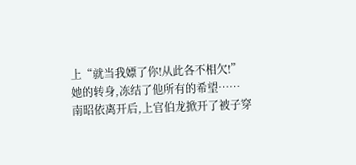上“就当我嫖了你!从此各不相欠!”
她的转身,冻结了他所有的希望……
南昭依离开后,上官伯龙掀开了被子穿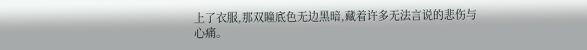上了衣服,那双瞳底色无边黑暗,藏着许多无法言说的悲伤与心痛。